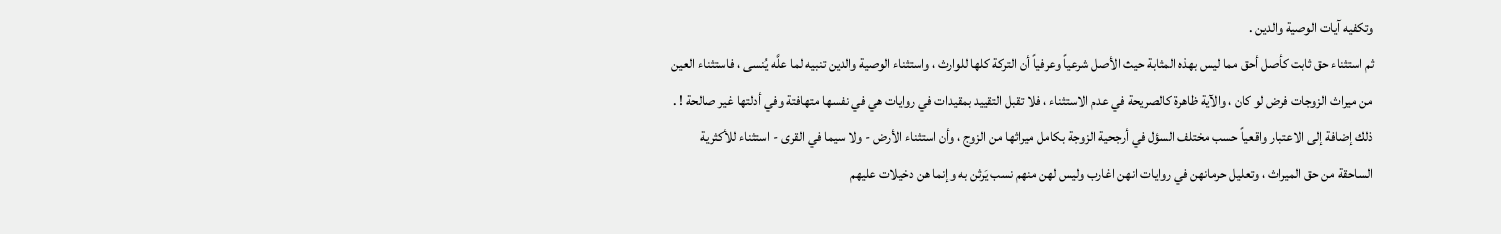وتكفيه آيات الوصية والدين .
ثم استثناء حق ثابت كأصل أحق مما ليس بهذه المثابة حيث الأصل شرعياً وعرفياً أن التركة كلها للوارث ، واستثناء الوصية والدين تنبيه لما علَّه يُنسى ، فاستثناء العين من ميراث الزوجات فرض لو كان ، والآية ظاهرة كالصريحة في عدم الاستثناء ، فلا تقبل التقييد بمقيدات في روايات هي في نفسها متهافتة وفي أدلتها غير صالحة ! .
ذلك إضافة إلى الاعتبار واقعياً حسب مختلف السؤل في أرجحية الزوجة بكامل ميراثها من الزوج ، وأن استثناء الأرض - ولا سيما في القرى - استثناء للأكثرية الساحقة من حق الميراث ، وتعليل حرمانهن في روايات انهن اغارب وليس لهن منهم نسب يَرثن به وإنما هن دخيلات عليهم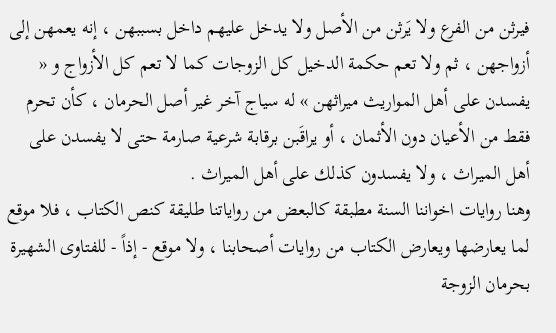فيرثن من الفرع ولا يَرثن من الأصل ولا يدخل عليهم داخل بسببهن ، إنه يعمهن إلى أزواجهن ، ثم ولا تعم حكمة الدخيل كل الزوجات كما لا تعم كل الأزواج و « يفسدن على أهل المواريث ميراثهن » له سياج آخر غير أصل الحرمان ، كأن تحرم فقط من الأعيان دون الأثمان ، أو يراقَبن برقابة شرعية صارمة حتى لا يفسدن على أهل الميراث ، ولا يفسدون كذلك على أهل الميراث .
وهنا روايات اخواننا السنة مطبقة كالبعض من رواياتنا طليقة كنص الكتاب ، فلا موقع لما يعارضها ويعارض الكتاب من روايات أصحابنا ، ولا موقع - إذاً - للفتاوى الشهيرة بحرمان الزوجة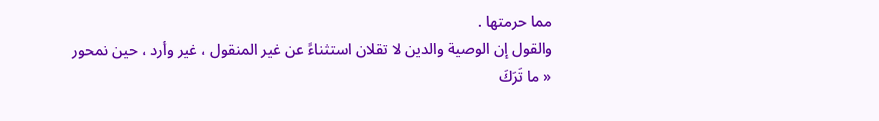مما حرمتها .
والقول إن الوصية والدين لا تقلان استثناءً عن غير المنقول ، غير وأرد ، حين نمحور
« ما تَرَكَ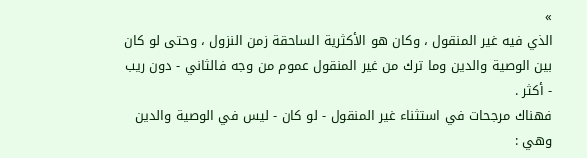»
الذي فيه غير المنقول ، وكان هو الأكثرية الساحقة زمن النزول ، وحتى لو كان بين الوصية والدين وما ترك من غير المنقول عموم من وجه فالثاني - دون ريب - أكثر .
فهناك مرجحات في استثناء غير المنقول - لو كان - ليس في الوصية والدين وهي :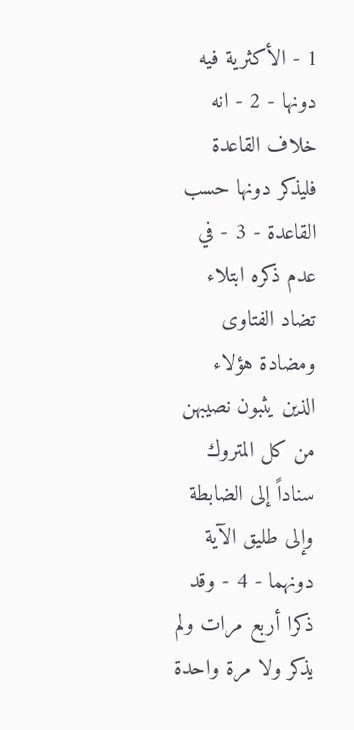1 - الأكثرية فيه دونها - 2 - انه خلاف القاعدة فليذكر دونها حسب القاعدة - 3 - في عدم ذكره ابتلاء تضاد الفتاوى ومضادة هؤلاء الذين يثبون نصيبهن من كل المتروك سناداً إلى الضابطة وإلى طليق الآية دونهما - 4 - وقد ذكرا أربع مرات ولم يذكر ولا مرة واحدة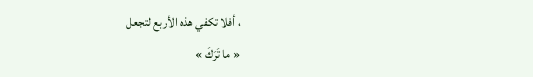، أفلا تكفي هذه الأربع لتجعل
« ما تَرَكَ »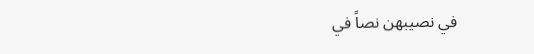في نصيبهن نصاً في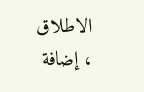الاطلاق ، إضافة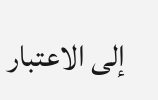إلى الاعتبار